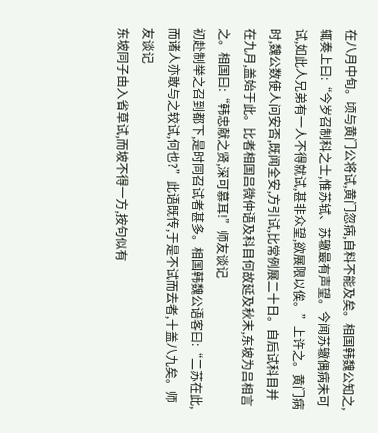在八月中旬。顷与黄门公将试,黄门忽病,自料不能及矣。相国韩魏公知之,辄奏上曰:“今岁召制科之士,惟苏轼、苏辙最有声望。今闻苏辙偶病未可试,如此人兄弟有一人不得就试,甚非众望,欲展限以俟。”上许之。黄门病时,魏公数使人问安否,既闻全安,方引试,比常例展二十日。自后试科目并在九月,盖始于此。比者相国吕微仲语及科目何故延及秋末,东坡为吕相言之。相国曰:“韩忠献之贤,深可慕耳!”师友谈记
初赴制举之召到都下,是时同召试者甚多。相国韩魏公语客曰:“二苏在此,而诸人亦敢与之较试,何也?”此语既传,于是不试而去者,十盖八九矣。师友谈记
东坡同子由入省草试,而坡不得一方,按句似有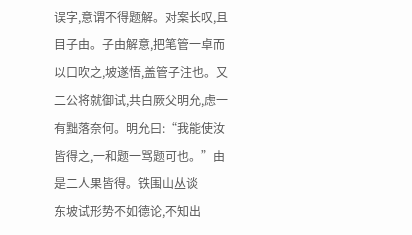误字,意谓不得题解。对案长叹,且目子由。子由解意,把笔管一卓而以口吹之,坡遂悟,盖管子注也。又二公将就御试,共白厥父明允,虑一有黜落奈何。明允曰:“我能使汝皆得之,一和题一骂题可也。”由是二人果皆得。铁围山丛谈
东坡试形势不如德论,不知出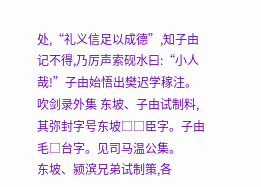处,“礼义信足以成德”,知子由记不得,乃厉声索砚水曰:“小人哉!”子由始悟出樊迟学稼注。吹剑录外集 东坡、子由试制料,其弥封字号东坡□□臣字。子由毛□台字。见司马温公集。
东坡、颍滨兄弟试制策,各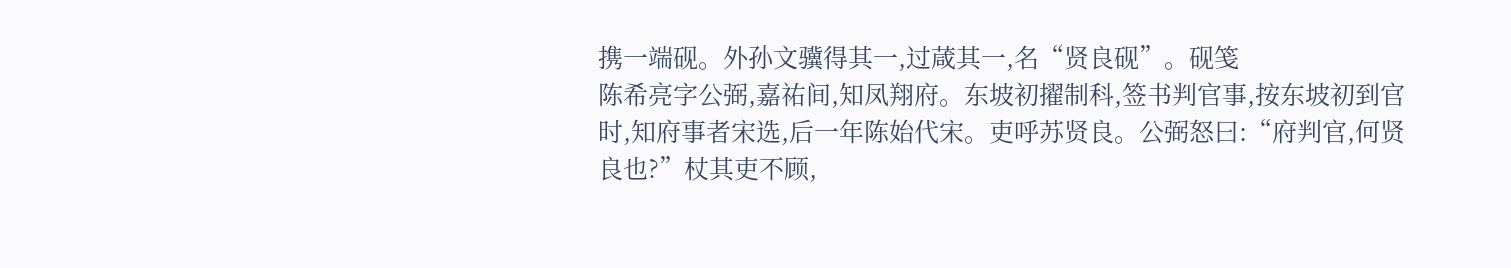携一端砚。外孙文骥得其一,过葴其一,名“贤良砚”。砚笺
陈希亮字公弼,嘉祐间,知凤翔府。东坡初擢制科,签书判官事,按东坡初到官时,知府事者宋选,后一年陈始代宋。吏呼苏贤良。公弼怒曰:“府判官,何贤良也?”杖其吏不顾,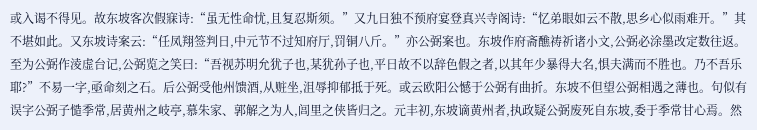或入谒不得见。故东坡客次假寐诗:“虽无性命忧,且复忍斯须。”又九日独不预府宴登真兴寺阁诗:“忆弟眼如云不散,思乡心似雨难开。”其不堪如此。又东坡诗案云:“任凤翔签判日,中元节不过知府厅,罚铜八斤。”亦公弼案也。东坡作府斋醮祷祈诸小文,公弼必涂墨改定数往返。
至为公弼作淩虚台记,公弼览之笑曰:“吾视苏明允犹子也,某犹孙子也,平日故不以辞色假之者,以其年少暴得大名,惧夫满而不胜也。乃不吾乐耶?”不易一字,亟命刻之石。后公弼受他州馈酒,从赃坐,沮辱抑郁抵于死。或云欧阳公憾于公弼有曲折。东坡不但望公弼相遇之薄也。句似有误字公弼子慥季常,居黄州之岐亭,慕朱家、郭解之为人,闾里之侠皆归之。元丰初,东坡谪黄州者,执政疑公弼废死自东坡,委于季常甘心焉。然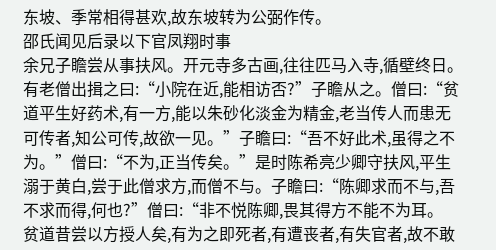东坡、季常相得甚欢,故东坡转为公弼作传。
邵氏闻见后录以下官凤翔时事
余兄子瞻尝从事扶风。开元寺多古画,往往匹马入寺,循壁终日。有老僧出揖之曰:“小院在近,能相访否?”子瞻从之。僧曰:“贫道平生好药术,有一方,能以朱砂化淡金为精金,老当传人而患无可传者,知公可传,故欲一见。”子瞻曰:“吾不好此术,虽得之不为。”僧曰:“不为,正当传矣。”是时陈希亮少卿守扶风,平生溺于黄白,尝于此僧求方,而僧不与。子瞻曰:“陈卿求而不与,吾不求而得,何也?”僧曰:“非不悦陈卿,畏其得方不能不为耳。
贫道昔尝以方授人矣,有为之即死者,有遭丧者,有失官者,故不敢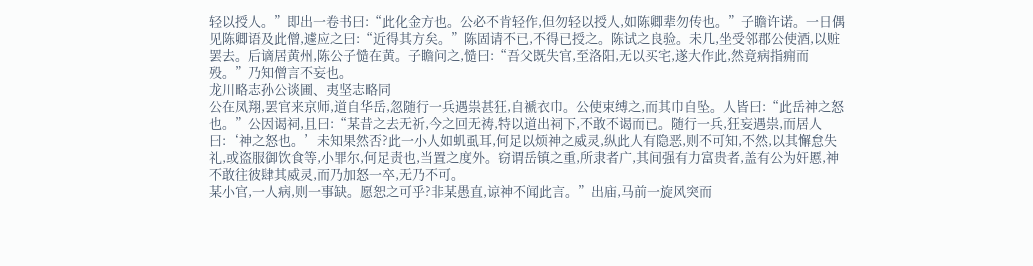轻以授人。”即出一卷书曰:“此化金方也。公必不肯轻作,但勿轻以授人,如陈卿辈勿传也。”子瞻许诺。一日偶见陈卿语及此僧,遽应之曰:“近得其方矣。”陈固请不已,不得已授之。陈试之良验。未几,坐受邻郡公使酒,以赃罢去。后谪居黄州,陈公子慥在黄。子瞻问之,慥曰:“吾父既失官,至洛阳,无以买宅,遂大作此,然竟病指痈而殁。”乃知僧言不妄也。
龙川略志孙公谈圃、夷坚志略同
公在凤翔,罢官来京师,道自华岳,忽随行一兵遇祟甚狂,自褫衣巾。公使束缚之,而其巾自坠。人皆曰:“此岳神之怒也。”公因谒祠,且曰:“某昔之去无祈,今之回无祷,特以道出祠下,不敢不谒而已。随行一兵,狂妄遇祟,而居人曰:‘神之怒也。’未知果然否?此一小人如虮虱耳,何足以烦神之威灵,纵此人有隐恶,则不可知,不然,以其懈怠失礼,或盗服御饮食等,小罪尔,何足责也,当置之度外。窃谓岳镇之重,所隶者广,其间强有力富贵者,盖有公为奸慝,神不敢往彼肆其威灵,而乃加怒一卒,无乃不可。
某小官,一人病,则一事缺。愿恕之可乎?非某愚直,谅神不闻此言。”出庙,马前一旋风突而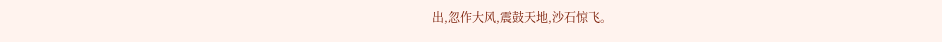出,忽作大风,震鼓天地,沙石惊飞。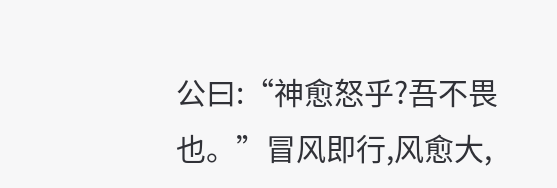公曰:“神愈怒乎?吾不畏也。”冒风即行,风愈大,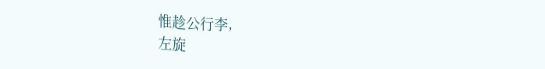惟趁公行李,
左旋